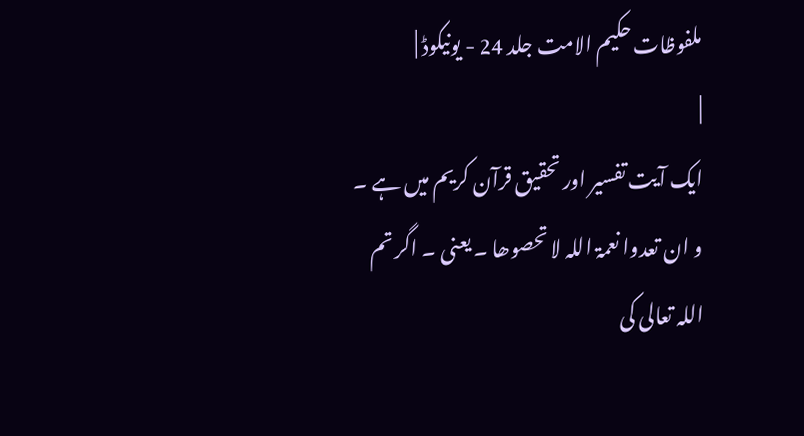ملفوظات حکیم الامت جلد 24 - یونیکوڈ |
|
ایک آیت تفسیر اور تحقیق قرآن کریم میں ہے ۔ و ان تعدوا نعمۃ اللہ لا تحصوھا ۔ یعنی ۔ اگر تم اللہ تعالی کی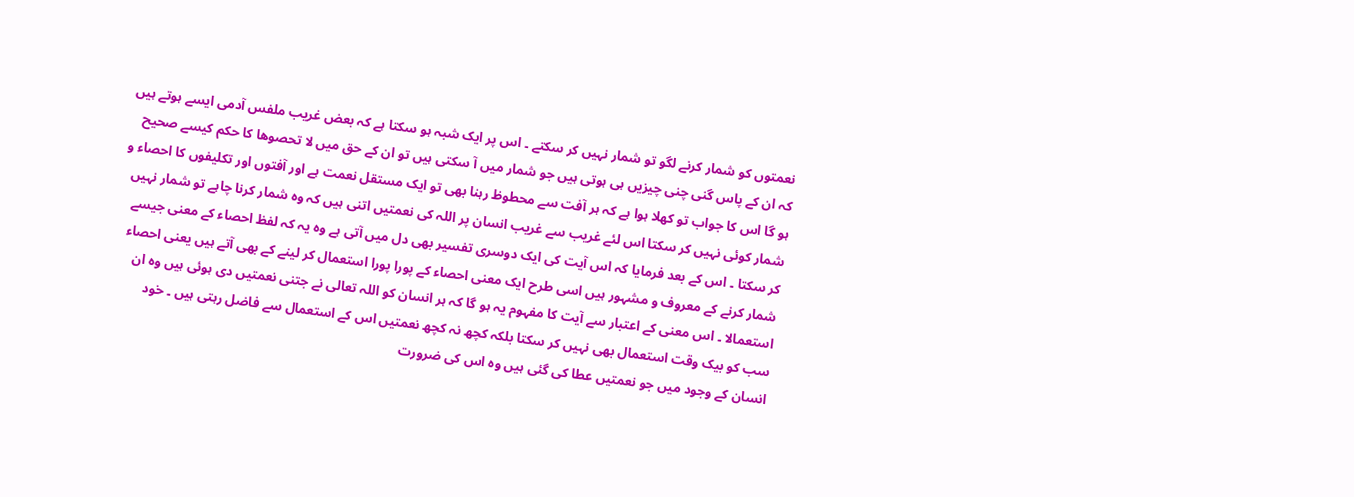نعمتوں کو شمار کرنے لگو تو شمار نہیں کر سکتے ۔ اس پر ایک شبہ ہو سکتا ہے کہ بعض غریب ملفس آدمی ایسے ہوتے ہیں کہ ان کے پاس گنی چنی چیزیں ہی ہوتی ہیں جو شمار میں آ سکتی ہیں تو ان کے حق میں لا تحصوھا کا حکم کیسے صحیح ہو گا اس کا جواب تو کھلا ہوا ہے کہ ہر آفت سے محطوظ رہنا بھی تو ایک مستقل نعمت ہے اور آفتوں اور تکلیفوں کا احصاء و شمار کوئی نہیں کر سکتا اس لئے غریب سے غریب انسان پر اللہ کی نعمتیں اتنی ہیں کہ وہ شمار کرنا چاہے تو شمار نہیں کر سکتا ۔ اس کے بعد فرمایا کہ اس آیت کی ایک دوسری تفسیر بھی دل میں آتی ہے وہ یہ کہ لفظ احصاء کے معنی جیسے شمار کرنے کے معروف و مشہور ہیں اسی طرح ایک معنی احصاء کے پورا پورا استعمال کر لینے کے بھی آتے ہیں یعنی احصاء استعمالا ۔ اس معنی کے اعتبار سے آیت کا مفہوم یہ ہو گا کہ ہر انسان کو اللہ تعالی نے جتنی نعمتیں دی ہوئی ہیں وہ ان سب کو بیک وقت استعمال بھی نہیں کر سکتا بلکہ کچھ نہ کچھ نعمتیں اس کے استعمال سے فاضل رہتی ہیں ۔ خود انسان کے وجود میں جو نعمتیں عطا کی گئی ہیں وہ اس کی ضرورت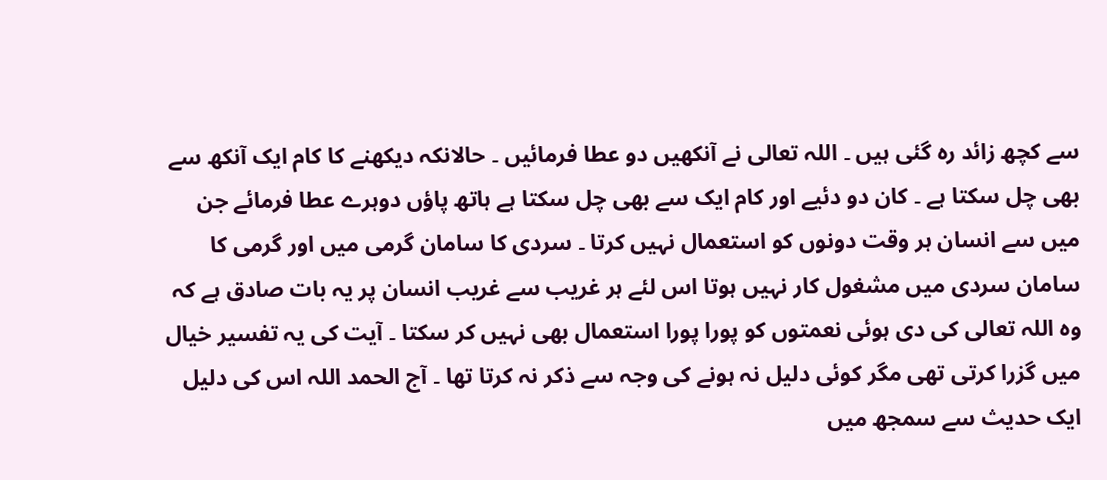سے کچھ زائد رہ گئی ہیں ۔ اللہ تعالی نے آنکھیں دو عطا فرمائیں ۔ حالانکہ دیکھنے کا کام ایک آنکھ سے بھی چل سکتا ہے ۔ کان دو دئیے اور کام ایک سے بھی چل سکتا ہے ہاتھ پاؤں دوہرے عطا فرمائے جن میں سے انسان ہر وقت دونوں کو استعمال نہیں کرتا ۔ سردی کا سامان گرمی میں اور گرمی کا سامان سردی میں مشغول کار نہیں ہوتا اس لئے ہر غریب سے غریب انسان پر یہ بات صادق ہے کہ وہ اللہ تعالی کی دی ہوئی نعمتوں کو پورا پورا استعمال بھی نہیں کر سکتا ۔ آیت کی یہ تفسیر خیال میں گزرا کرتی تھی مگر کوئی دلیل نہ ہونے کی وجہ سے ذکر نہ کرتا تھا ۔ آج الحمد اللہ اس کی دلیل ایک حدیث سے سمجھ میں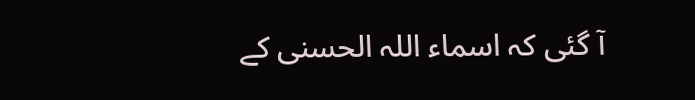آ گئی کہ اسماء اللہ الحسنی کے